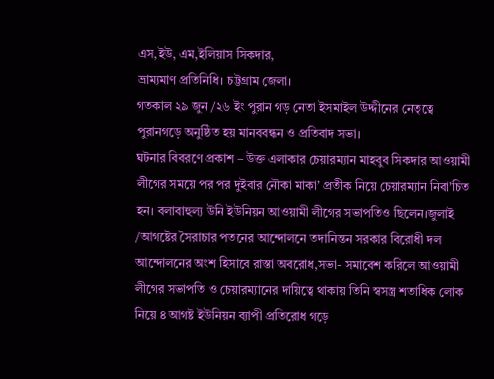এস,ইউ, এম,ইলিয়াস সিকদার,
ভ্রাম্যমাণ প্রতিনিধি। চট্টগ্রাম জেলা।
গতকাল ২৯ জুন /২৬ ইং পুরান গড় নেতা ইসমাইল উদ্দীনের নেতৃত্বে পুরানগড়ে অনুষ্ঠিত হয় মানববন্ধন ও প্রতিবাদ সভা।
ঘটনার বিবরণে প্রকাশ – উক্ত এলাকার চেয়ারম্যান মাহবুব সিকদার আওয়ামী লীগের সময়ে পর পর দুইবার নৌকা মাকা’ প্রতীক নিয়ে চেয়ারম্যান নিবা’চিত হন। বলাবাহুল্য উনি ইউনিয়ন আওয়ামী লীগের সভাপতিও ছিলেন।জুলাই /আগষ্টের সৈরাচার পতনের আন্দোলনে তদানিন্তন সরকার বিরোধী দল আন্দোলনের অংশ হিসাবে রাস্তা অবরোধ,সভা- সমাবেশ করিলে আওয়ামী লীগের সভাপতি ও চেয়ারম্যানের দায়িত্বে থাকায় তিনি স্বসস্ত্র শতাধিক লোক নিয়ে ৪ আগষ্ট ইউনিয়ন ব্যাপী প্রতিরোধ গড়ে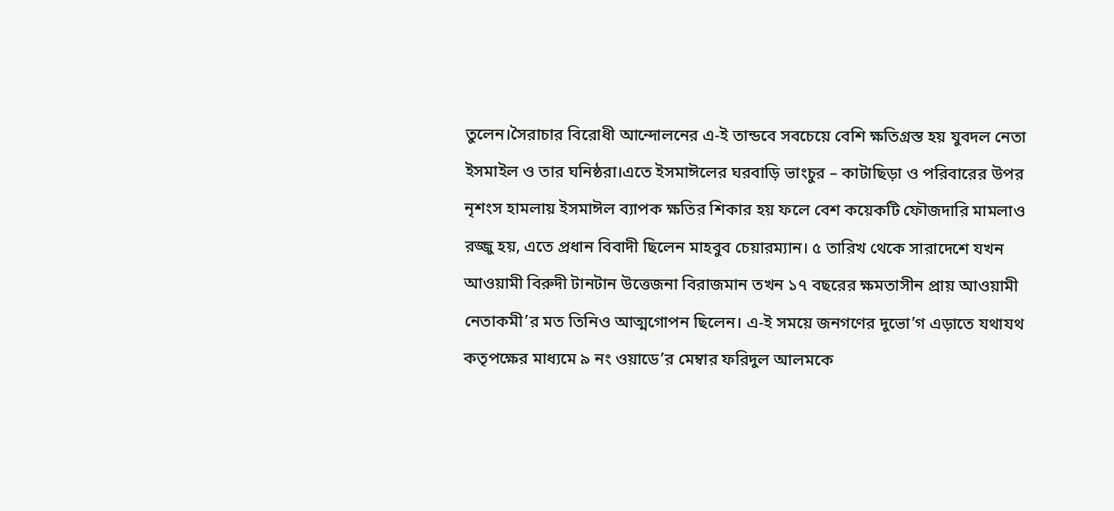তুলেন।সৈরাচার বিরোধী আন্দোলনের এ-ই তান্ডবে সবচেয়ে বেশি ক্ষতিগ্রস্ত হয় যুবদল নেতা ইসমাইল ও তার ঘনিষ্ঠরা।এতে ইসমাঈলের ঘরবাড়ি ভাংচুর – কাটাছিড়া ও পরিবারের উপর নৃশংস হামলায় ইসমাঈল ব্যাপক ক্ষতির শিকার হয় ফলে বেশ কয়েকটি ফৌজদারি মামলাও রজ্জু হয়, এতে প্রধান বিবাদী ছিলেন মাহবুব চেয়ারম্যান। ৫ তারিখ থেকে সারাদেশে যখন আওয়ামী বিরুদী টানটান উত্তেজনা বিরাজমান তখন ১৭ বছরের ক্ষমতাসীন প্রায় আওয়ামী নেতাকমী’র মত তিনিও আত্মগোপন ছিলেন। এ-ই সময়ে জনগণের দুভো’গ এড়াতে যথাযথ কতৃপক্ষের মাধ্যমে ৯ নং ওয়াডে’র মেম্বার ফরিদুল আলমকে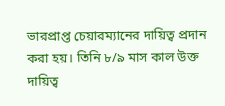ভারপ্রাপ্ত চেয়ারম্যানের দায়িত্ব প্রদান করা হয়। তিনি ৮/৯ মাস কাল উক্ত দায়িত্ব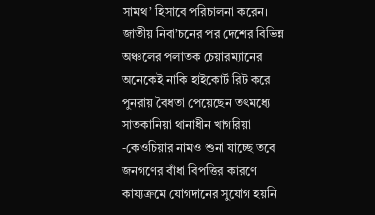সামথ’ হিসাবে পরিচালনা করেন। জাতীয় নিবা’চনের পর দেশের বিভিন্ন অঞ্চলের পলাতক চেয়ারম্যানের অনেকেই নাকি হাইকোর্ট রিট করে পুনরায় বৈধতা পেয়েছেন তৎমধ্যে সাতকানিয়া থানাধীন খাগরিয়া -কেওচিয়ার নামও শুনা যাচ্ছে তবে জনগণের বাঁধা বিপত্তির কারণে কায্যক্রমে যোগদানের সুযোগ হয়নি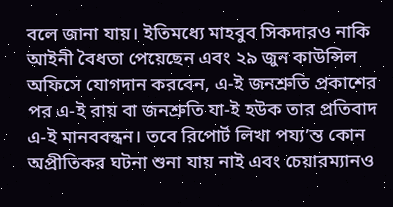বলে জানা যায়। ইতিমধ্যে মাহবুব সিকদারও নাকি আইনী বৈধতা পেয়েছেন এবং ২৯ জুন কাউন্সিল অফিসে যোগদান করবেন, এ-ই জনশ্রুতি প্রকাশের পর এ-ই রায় বা জনশ্রুতি যা-ই হউক তার প্রতিবাদ এ-ই মানববন্ধন। তবে রিপোর্ট লিখা পয্য’ন্ত কোন অপ্রীতিকর ঘটনা শুনা যায় নাই এবং চেয়ারম্যানও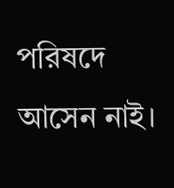পরিষদে আসেন নাই।